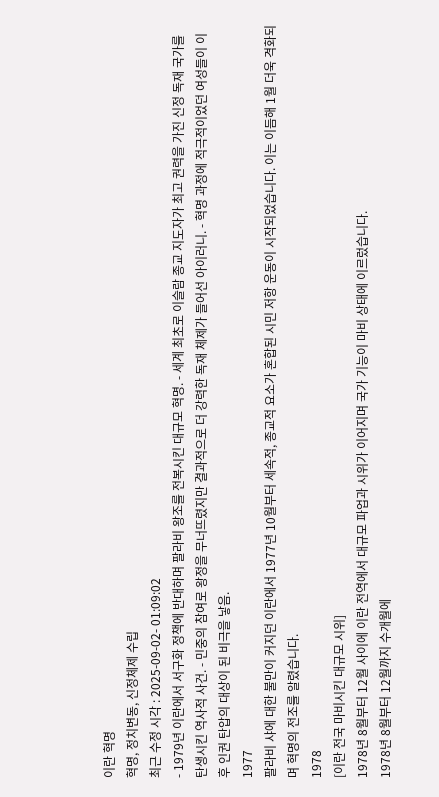이란 혁명
혁명, 정치변동, 신정체제 수립
최근 수정 시각 : 2025-09-02- 01:09:02
- 1979년 이란에서 서구화 정책에 반대하며 팔라비 왕조를 전복시킨 대규모 혁명. - 세계 최초로 이슬람 종교 지도자가 최고 권력을 가진 신정 독재 국가를 탄생시킨 역사적 사건. - 민중의 참여로 왕정을 무너뜨렸지만 결과적으로 더 강력한 독재 체제가 들어선 아이러니. - 혁명 과정에 적극적이었던 여성들이 이후 인권 탄압의 대상이 된 비극을 낳음.
1977
팔라비 샤에 대한 불만이 커지던 이란에서 1977년 10월부터 세속적, 종교적 요소가 혼합된 시민 저항 운동이 시작되었습니다. 이는 이듬해 1월 더욱 격화되며 혁명의 전조를 알렸습니다.
1978
[이란 전국 마비시킨 대규모 시위]
1978년 8월부터 12월 사이에 이란 전역에서 대규모 파업과 시위가 이어지며 국가 기능이 마비 상태에 이르렀습니다.
1978년 8월부터 12월까지 수개월에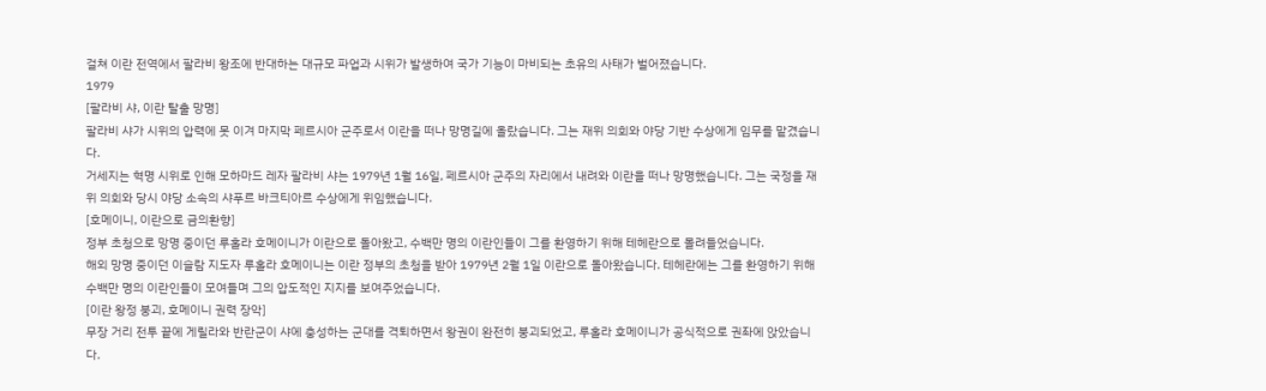걸쳐 이란 전역에서 팔라비 왕조에 반대하는 대규모 파업과 시위가 발생하여 국가 기능이 마비되는 초유의 사태가 벌어졌습니다.
1979
[팔라비 샤, 이란 탈출 망명]
팔라비 샤가 시위의 압력에 못 이겨 마지막 페르시아 군주로서 이란을 떠나 망명길에 올랐습니다. 그는 재위 의회와 야당 기반 수상에게 임무를 맡겼습니다.
거세지는 혁명 시위로 인해 모하마드 레자 팔라비 샤는 1979년 1월 16일, 페르시아 군주의 자리에서 내려와 이란을 떠나 망명했습니다. 그는 국정을 재위 의회와 당시 야당 소속의 샤푸르 바크티아르 수상에게 위임했습니다.
[호메이니, 이란으로 금의환향]
정부 초청으로 망명 중이던 루홀라 호메이니가 이란으로 돌아왔고, 수백만 명의 이란인들이 그를 환영하기 위해 테헤란으로 몰려들었습니다.
해외 망명 중이던 이슬람 지도자 루홀라 호메이니는 이란 정부의 초청을 받아 1979년 2월 1일 이란으로 돌아왔습니다. 테헤란에는 그를 환영하기 위해 수백만 명의 이란인들이 모여들며 그의 압도적인 지지를 보여주었습니다.
[이란 왕정 붕괴, 호메이니 권력 장악]
무장 거리 전투 끝에 게릴라와 반란군이 샤에 충성하는 군대를 격퇴하면서 왕권이 완전히 붕괴되었고, 루홀라 호메이니가 공식적으로 권좌에 앉았습니다.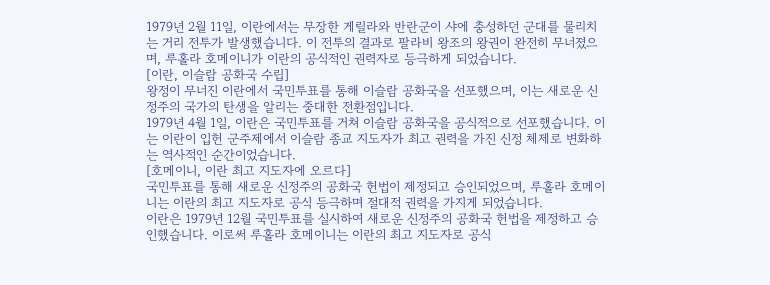1979년 2월 11일, 이란에서는 무장한 게릴라와 반란군이 샤에 충성하던 군대를 물리치는 거리 전투가 발생했습니다. 이 전투의 결과로 팔라비 왕조의 왕권이 완전히 무너졌으며, 루홀라 호메이니가 이란의 공식적인 권력자로 등극하게 되었습니다.
[이란, 이슬람 공화국 수립]
왕정이 무너진 이란에서 국민투표를 통해 이슬람 공화국을 선포했으며, 이는 새로운 신정주의 국가의 탄생을 알리는 중대한 전환점입니다.
1979년 4월 1일, 이란은 국민투표를 거쳐 이슬람 공화국을 공식적으로 선포했습니다. 이는 이란이 입헌 군주제에서 이슬람 종교 지도자가 최고 권력을 가진 신정 체제로 변화하는 역사적인 순간이었습니다.
[호메이니, 이란 최고 지도자에 오르다]
국민투표를 통해 새로운 신정주의 공화국 헌법이 제정되고 승인되었으며, 루홀라 호메이니는 이란의 최고 지도자로 공식 등극하며 절대적 권력을 가지게 되었습니다.
이란은 1979년 12월 국민투표를 실시하여 새로운 신정주의 공화국 헌법을 제정하고 승인했습니다. 이로써 루홀라 호메이니는 이란의 최고 지도자로 공식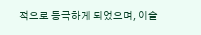적으로 등극하게 되었으며, 이슬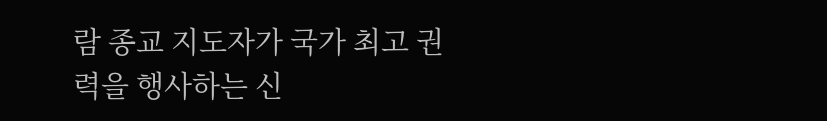람 종교 지도자가 국가 최고 권력을 행사하는 신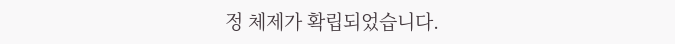정 체제가 확립되었습니다.